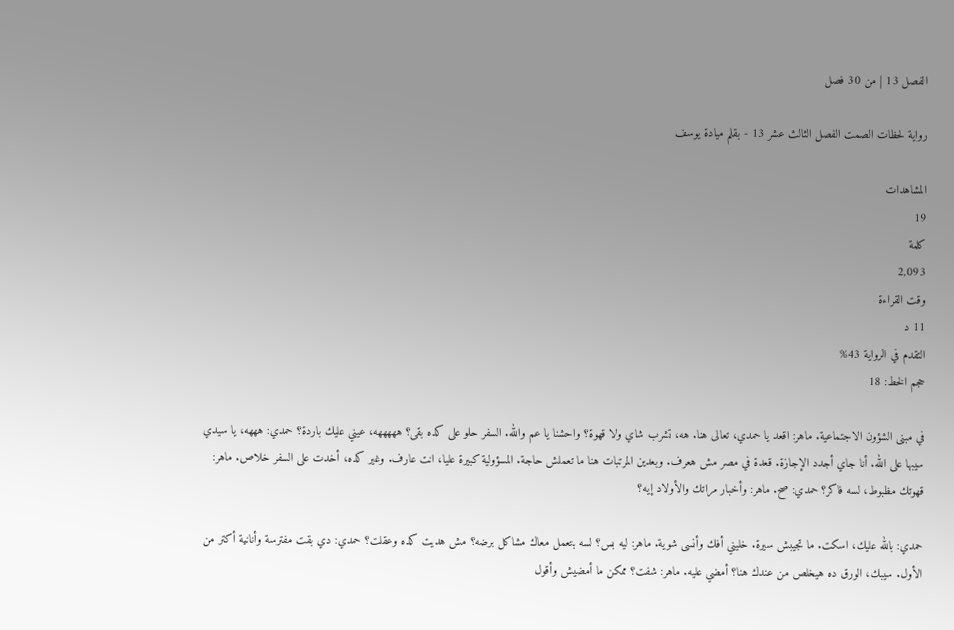الفصل 13 | من 30 فصل

رواية لحظات الصمت الفصل الثالث عشر 13 - بقلم ميادة يوسف

المشاهدات
19
كلمة
2,093
وقت القراءة
11 د
التقدم في الرواية 43%
حجم الخط: 18

في مبنى الشؤون الاجتماعية. ماهر: اقعد يا حمدي، تعالى هنا. هه، تشرب شاي ولا قهوة؟ واحشنا يا عم والله. السفر حلو على كده بقى؟ هههههه، عيني عليك باردة؟ حمدي: هههه، يا سيدي سيبها على الله. أنا جاي أجدد الإجازة. قعدة في مصر مش هعرف. وبعدين المرتبات هنا ما تعملش حاجة. المسؤولية كبيرة عليا، انت عارف. وغير كده، أخدت على السفر خلاص. ماهر: قهوتك مظبوط، لسه فاكر؟ حمدي: صح. ماهر: وأخبار مراتك والأولاد إيه؟

حمدي: بالله عليك، اسكت. ما تجيبش سيرة. خليني أفك وأنسى شوية. ماهر: ليه بس؟ لسه بتعمل معاك مشاكل برضه؟ مش هديت كده وعقلت؟ حمدي: دي بقت مفترسة وأنانية أكتر من الأول. سيبك، الورق ده هيخلص من عندك هنا؟ أمضي عليه. ماهر: شفت؟ ممكن ما أمضيش وأقول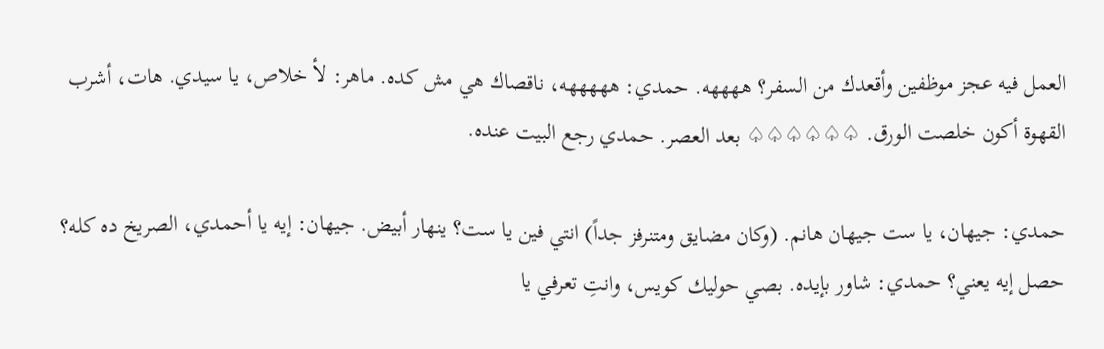العمل فيه عجز موظفين وأقعدك من السفر؟ ههههه. حمدي: هههههه، ناقصاك هي مش كده. ماهر: لأ خلاص، يا سيدي. هات، أشرب القهوة أكون خلصت الورق. ♤♤♤♤♤♤ بعد العصر. حمدي رجع البيت عنده.

حمدي: جيهان، يا ست جيهان هانم. (وكان مضايق ومتنرفز جداً) انتي فين يا ست؟ ينهار أبيض. جيهان: إيه يا أحمدي، الصريخ ده كله؟ حصل إيه يعني؟ حمدي: شاور بإيده. بصي حوليك كويس، وانتِ تعرفي يا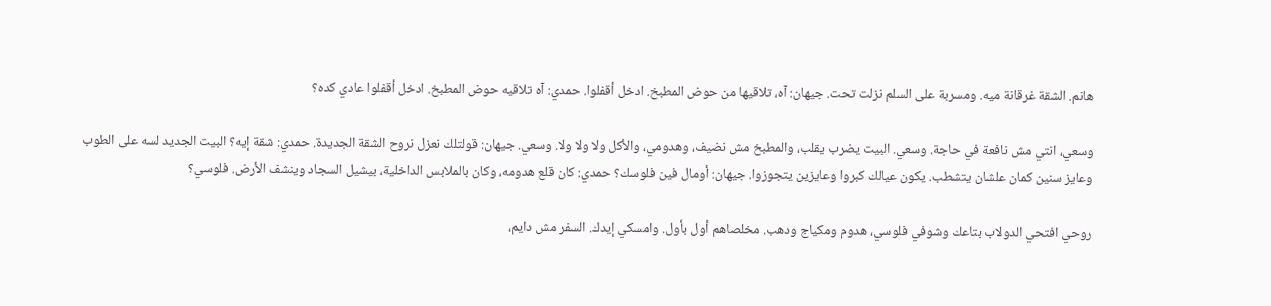هانم. الشقة غرقانة ميه. ومسربة على السلم نزلت تحت. جيهان: آه، تلاقيها من حوض المطبخ. ادخل أقفلوا. حمدي: آه تلاقيه حوض المطبخ. ادخل أقفلوا عادي كده؟

وسعي، انتي مش نافعة في حاجة. وسعي. البيت يضرب يقلب، والمطبخ مش نضيف، وهدومي، والأكل ولا ولا ولا. وسعي. جيهان: قولتلك نعزل نروح الشقة الجديدة. حمدي: شقة إيه؟ البيت الجديد لسه على الطوب وعايز سنين كمان علشان يتشطب. يكون عيالك كبروا وعايزين يتجوزوا. جيهان: أومال فين فلوسك؟ حمدي: كان قلع هدومه، وكان بالملابس الداخلية، بيشيل السجاد وينشف الأرض. فلوسي؟

روحي افتحي الدولاب بتاعك وشوفي فلوسي، هدوم ومكياج ودهب. مخلصاهم أول بأول. وامسكي إيدك. السفر مش دايم،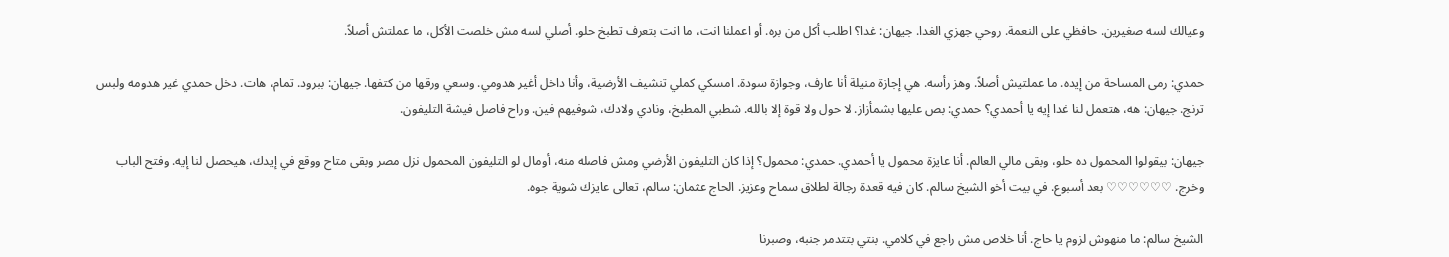وعيالك لسه صغيرين. حافظي على النعمة. روحي جهزي الغدا. جيهان: غدا؟ اطلب أكل من بره. أو اعملنا انت، ما انت بتعرف تطبخ حلو. أصلي لسه مش خلصت الأكل، ما عملتش أصلاً.

حمدي: رمى المساحة من إيده. ما عملتيش أصلاً. وهز رأسه. هي إجازة منيلة أنا عارف، وجوازة سودة. امسكي كملي تنشيف الأرضية، وأنا داخل أغير هدومي. وسعي ورقها من كتفها. جيهان: ببرود. تمام، هات. دخل حمدي غير هدومه ولبس ترنج. جيهان: هه، هتعمل لنا غدا إيه يا أحمدي؟ حمدي: بص عليها بشمأزاز. لا حول ولا قوة إلا بالله. شطبي المطبخ، ونادي ولادك، شوفيهم فين. وراح فاصل فيشة التليفون.

جيهان: بيقولوا المحمول ده حلو، وبقى مالي العالم. أنا عايزة محمول يا أحمدي. حمدي: محمول؟ إذا كان التليفون الأرضي ومش فاصله منه، أومال لو التليفون المحمول نزل مصر وبقى متاح ووقع في إيدك، هيحصل لنا إيه. وفتح الباب وخرج. ♡♡♡♡♡♡ بعد أسبوع. في بيت أخو الشيخ سالم. كان فيه قعدة رجالة لطلاق سماح وعزيز. الحاج عثمان: سالم، تعالى عايزك شوية جوه.

الشيخ سالم: ما منهوش لزوم يا حاج. أنا خلاص مش راجع في كلامي. بنتي بتتدمر جنبه، وصبرنا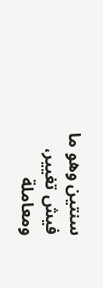سنتين وهو ما فيش تغيير، ومعاملة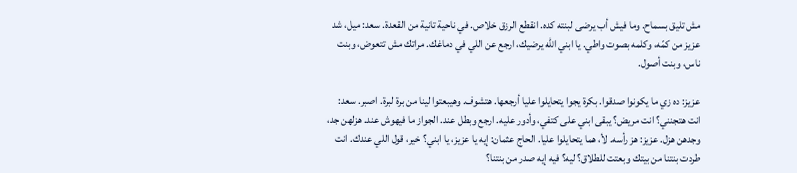مش تليق بسماح. وما فيش أب يرضى لبنته كده. انقطع الرزق خلاص. في ناحية تانية من القعدة. سعد: ميل، شد عزيز من كمّه، وكلمه بصوت واطي. يا ابني الله يرضيك، ارجع عن اللي في دماغك. مراتك مش تتعوض، وبنت ناس، وبنت أصول.

عزيز: ده زي ما يكونوا صدقوا. بكرة يجوا يتحايلوا عليا أرجعها. هتشوف. وهيبعتوا لينا من برة لبرة. اصبر. سعد: انت هتجنني؟ انت مريض؟ يبقى ابني على كتفي، وأدور عليه. ارجع وبطل عند. الجواز ما فيهوش عند. هزلهن جد، وجدهن هزل. عزيز: هز رأسه. لأ، هما يتحايلوا عليا. الحاج عثمان: إيه يا عزيز، يا ابني؟ خير، قول اللي عندك. انت طردت بنتنا من بيتك وبعتت للطلاق؟ ليه؟ فيه إيه صدر من بنتنا؟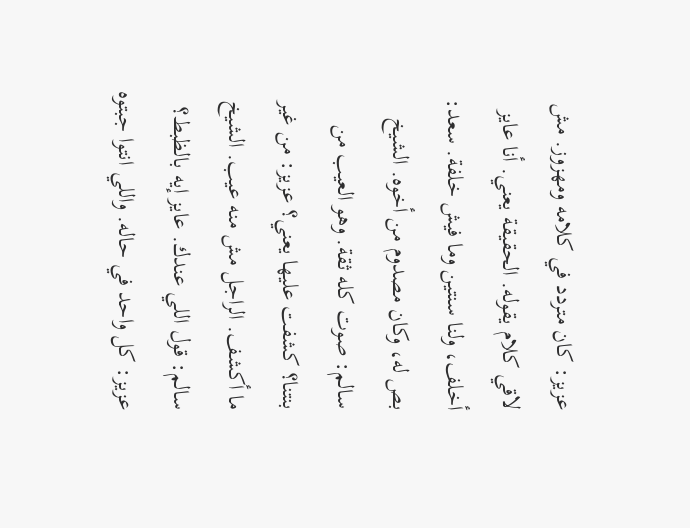عزيز: كان متردد في كلامه ومهزوز. مش لاقي كلام يقوله. الحقيقة يعني. أنا عايز أخلف، ولنا سنتين وما فيش خلفة. سعد: بص له، وكان مصدوم من أخوه. الشيخ سالم: صوت كله ثقة. وهو العيب من بنتنا؟ كشفت عليها يعني؟ عزيز: من غير ما أكشف. الراجل مش منه عيب. الشيخ سالم: قول اللي عندك. عايز إيه بالظبط؟ عزيز: كل واحد في حاله. واللي انتوا جبتوه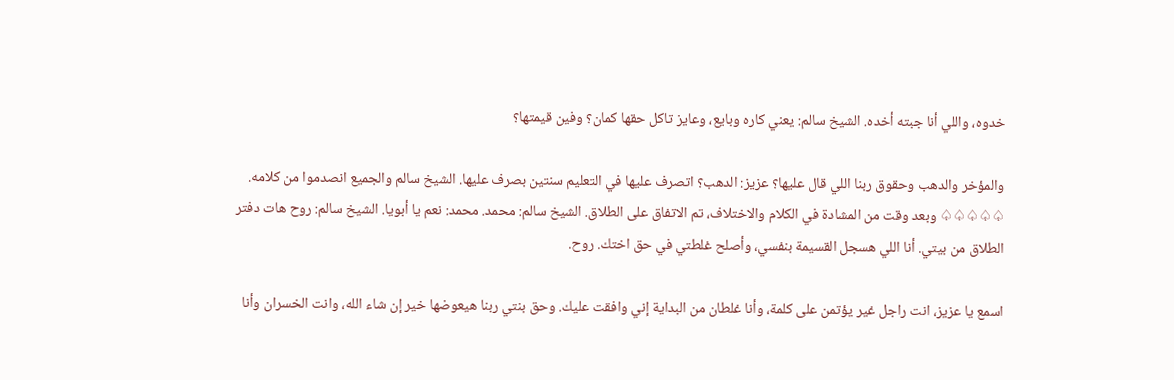خدوه، واللي أنا جبته أخده. الشيخ سالم: يعني كاره وبايع، وعايز تاكل حقها كمان؟ وفين قيمتها؟

والمؤخر والدهب وحقوق ربنا اللي قال عليها؟ عزيز: الدهب؟ اتصرف عليها في التعليم سنتين بصرف عليها. الشيخ سالم والجميع انصدموا من كلامه. ♤♤♤♤♤ وبعد وقت من المشادة في الكلام والاختلاف، تم الاتفاق على الطلاق. الشيخ سالم: محمد. محمد: نعم يا أبويا. الشيخ سالم: روح هات دفتر الطلاق من بيتي. أنا اللي هسجل القسيمة بنفسي، وأصلح غلطتي في حق اختك. روح.

اسمع يا عزيز، انت راجل غير يؤتمن على كلمة، وأنا غلطان من البداية إني وافقت عليك. وحق بنتي ربنا هيعوضها خير إن شاء الله، وانت الخسران وأنا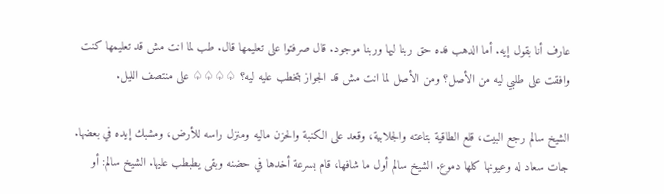عارف أنا بقول إيه. أما الدهب فده حق ربنا ليها وربنا موجود. قال صرفتوا على تعليمها قال. طب لما انت مش قد تعليمها كنت وافقت على طلبي ليه من الأصل؟ ومن الأصل لما انت مش قد الجواز بتخطب عليه ليه؟ ♤♤♤♤ على منتصف الليل.

الشيخ سالم رجع البيت، قلع الطاقية بتاعته والجلابية، وقعد على الكنبة والحزن ماليه ومنزل راسه للأرض، ومشبك إيده في بعضها. جات سعاد له وعيونها كلها دموع. الشيخ سالم أول ما شافها، قام بسرعة أخدها في حضنه وبقى يطبطب عليها. الشيخ سالم: أو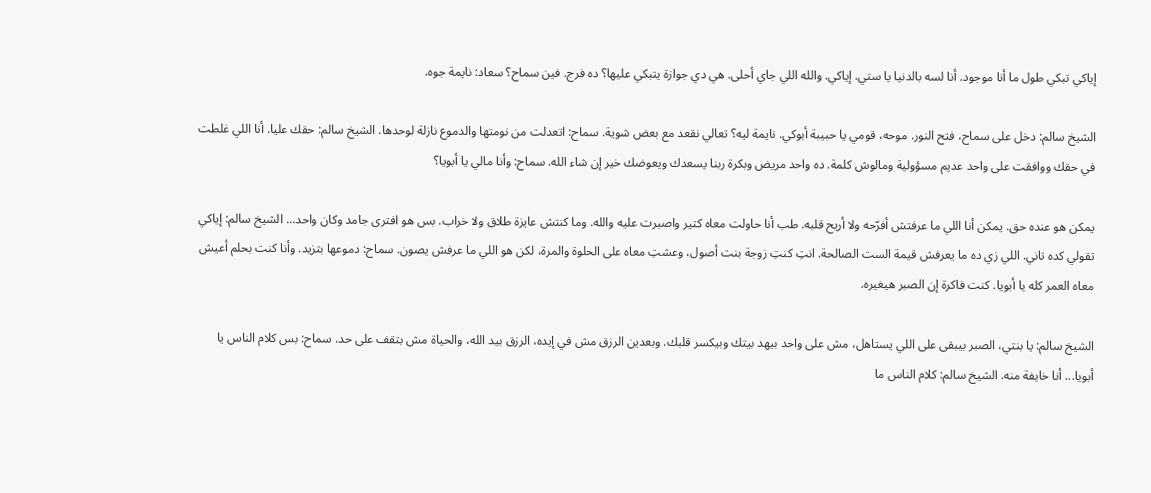إياكي تبكي طول ما أنا موجود. أنا لسه بالدنيا يا ستي. إياكي. والله اللي جاي أحلى. هي دي جوازة يتبكي عليها؟ ده فرج. فين سماح؟ سعاد: نايمة جوه.

الشيخ سالم: دخل على سماح، فتح النور. موحه، قومي يا حبيبة أبوكي. نايمة ليه؟ تعالي نقعد مع بعض شوية. سماح: اتعدلت من نومتها والدموع نازلة لوحدها. الشيخ سالم: حقك عليا. أنا اللي غلطت في حقك ووافقت على واحد عديم مسؤولية ومالوش كلمة. ده واحد مريض وبكرة ربنا يسعدك ويعوضك خير إن شاء الله. سماح: وأنا مالي يا أبويا؟

يمكن هو عنده حق. يمكن أنا اللي ما عرفتش أفرّحه ولا أريح قلبه. طب أنا حاولت معاه كتير واصبرت عليه والله. وما كنتش عايزة طلاق ولا خراب. بس هو افترى جامد وكان واحد... الشيخ سالم: إياكي تقولي كده تاني. اللي زي ده ما يعرفش قيمة الست الصالحة. انتِ كنتِ زوجة بنت أصول، وعشتِ معاه على الحلوة والمرة، لكن هو اللي ما عرفش يصون. سماح: دموعها بتزيد. وأنا كنت بحلم أعيش معاه العمر كله يا أبويا. كنت فاكرة إن الصبر هيغيره.

الشيخ سالم: يا بنتي، الصبر بيبقى على اللي يستاهل، مش على واحد بيهد بيتك وبيكسر قلبك. وبعدين الرزق مش في إيده، الرزق بيد الله، والحياة مش بتقف على حد. سماح: بس كلام الناس يا أبويا... أنا خايفة منه. الشيخ سالم: كلام الناس ما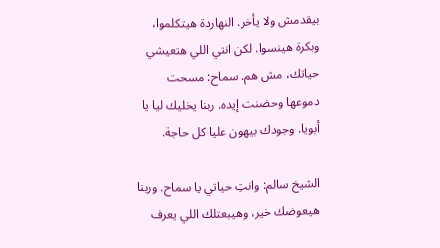بيقدمش ولا يأخر. النهاردة هيتكلموا، وبكرة هينسوا. لكن انتي اللي هتعيشي حياتك، مش هم. سماح: مسحت دموعها وحضنت إيده. ربنا يخليك ليا يا أبويا. وجودك بيهون عليا كل حاجة.

الشيخ سالم: وانتِ حياتي يا سماح. وربنا هيعوضك خير، وهيبعتلك اللي يعرف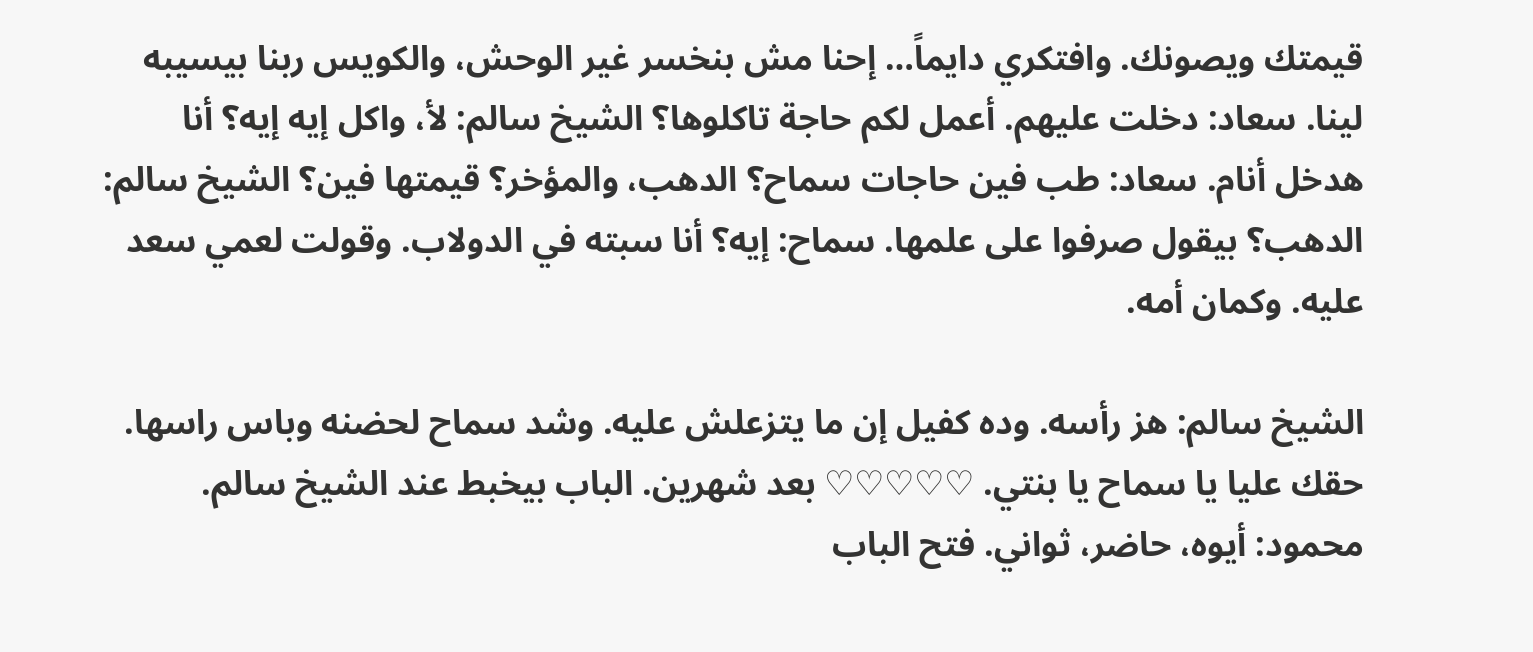قيمتك ويصونك. وافتكري دايماً… إحنا مش بنخسر غير الوحش، والكويس ربنا بيسيبه لينا. سعاد: دخلت عليهم. أعمل لكم حاجة تاكلوها؟ الشيخ سالم: لأ، واكل إيه إيه؟ أنا هدخل أنام. سعاد: طب فين حاجات سماح؟ الدهب، والمؤخر؟ قيمتها فين؟ الشيخ سالم: الدهب؟ بيقول صرفوا على علمها. سماح: إيه؟ أنا سبته في الدولاب. وقولت لعمي سعد عليه. وكمان أمه.

الشيخ سالم: هز رأسه. وده كفيل إن ما يتزعلش عليه. وشد سماح لحضنه وباس راسها. حقك عليا يا سماح يا بنتي. ♡♡♡♡♡ بعد شهرين. الباب بيخبط عند الشيخ سالم. محمود: أيوه، حاضر، ثواني. فتح الباب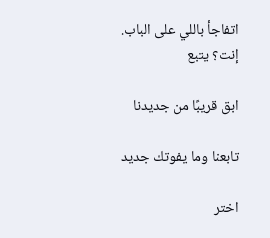اتفاجأ باللي على الباب. إنت؟ يتبع

ابق قريبًا من جديدنا

تابعنا وما يفوتك جديد

اختر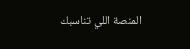المنصة اللي تناسبك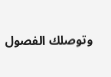وتوصلك الفصول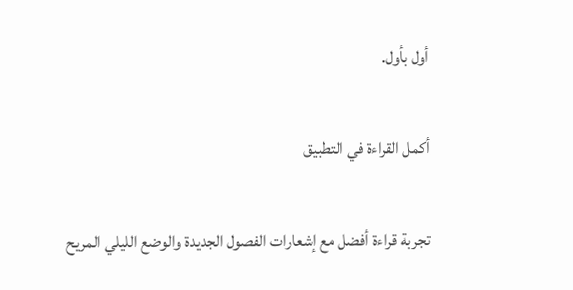أول بأول.

أكمل القراءة في التطبيق

تجربة قراءة أفضل مع إشعارات الفصول الجديدة والوضع الليلي المريح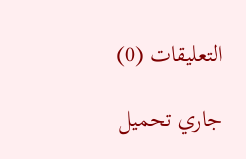التعليقات (0)

جاري تحميل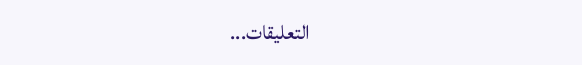التعليقات...